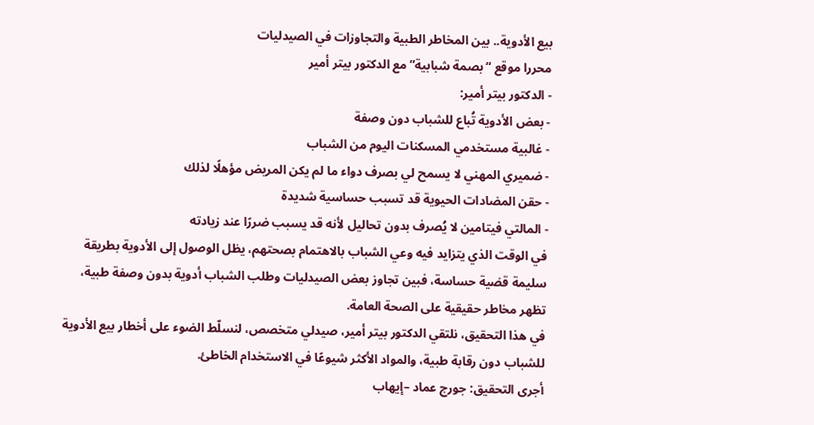بيع الأدوية.. بين المخاطر الطبية والتجاوزات في الصيدليات
محررا موقع “بصمة شبابية” مع الدكتور بيتر أمير
- الدكتور بيتر أمير:
- بعض الأدوية تُباع للشباب دون وصفة
- غالبية مستخدمي المسكنات اليوم من الشباب
- ضميري المهني لا يسمح لي بصرف دواء ما لم يكن المريض مؤهلًا لذلك
- حقن المضادات الحيوية قد تسبب حساسية شديدة
- المالتي فيتامين لا يُصرف بدون تحاليل لأنه قد يسبب ضررًا عند زيادته
في الوقت الذي يتزايد فيه وعي الشباب بالاهتمام بصحتهم، يظل الوصول إلى الأدوية بطريقة سليمة قضية حساسة، فبين تجاوز بعض الصيدليات وطلب الشباب أدوية بدون وصفة طبية، تظهر مخاطر حقيقية على الصحة العامة.
في هذا التحقيق، نلتقي الدكتور بيتر أمير، صيدلي متخصص، لنسلّط الضوء على أخطار بيع الأدوية للشباب دون رقابة طبية، والمواد الأكثر شيوعًا في الاستخدام الخاطئ.
أجرى التحقيق: جورج عماد –إيهاب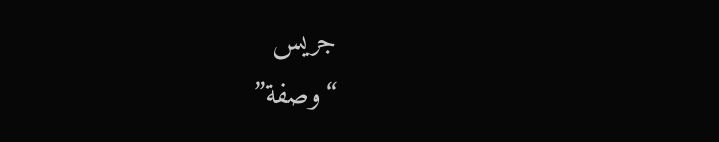جريس
“وصفة”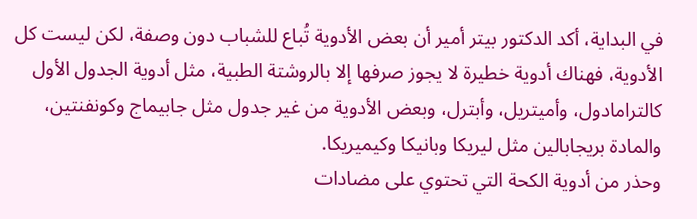في البداية، أكد الدكتور بيتر أمير أن بعض الأدوية تُباع للشباب دون وصفة، لكن ليست كل الأدوية، فهناك أدوية خطيرة لا يجوز صرفها إلا بالروشتة الطبية، مثل أدوية الجدول الأول كالترامادول، وأميتريل، وأبترل، وبعض الأدوية من غير جدول مثل جابيماج وكونفنتين، والمادة بريجابالين مثل ليريكا وبانيكا وكيميريكا.
وحذر من أدوية الكحة التي تحتوي على مضادات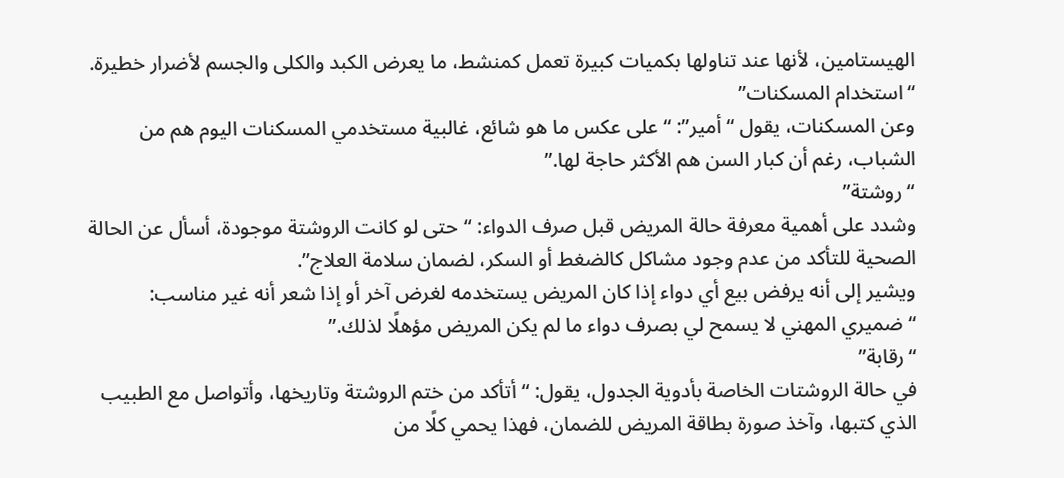الهيستامين، لأنها عند تناولها بكميات كبيرة تعمل كمنشط، ما يعرض الكبد والكلى والجسم لأضرار خطيرة.
“استخدام المسكنات”
وعن المسكنات، يقول “أمير”: “على عكس ما هو شائع، غالبية مستخدمي المسكنات اليوم هم من الشباب، رغم أن كبار السن هم الأكثر حاجة لها.”
“روشتة”
وشدد على أهمية معرفة حالة المريض قبل صرف الدواء: “حتى لو كانت الروشتة موجودة، أسأل عن الحالة الصحية للتأكد من عدم وجود مشاكل كالضغط أو السكر، لضمان سلامة العلاج”.
ويشير إلى أنه يرفض بيع أي دواء إذا كان المريض يستخدمه لغرض آخر أو إذا شعر أنه غير مناسب: “ضميري المهني لا يسمح لي بصرف دواء ما لم يكن المريض مؤهلًا لذلك.”
“رقابة”
في حالة الروشتات الخاصة بأدوية الجدول، يقول: “أتأكد من ختم الروشتة وتاريخها، وأتواصل مع الطبيب الذي كتبها، وآخذ صورة بطاقة المريض للضمان، فهذا يحمي كلًا من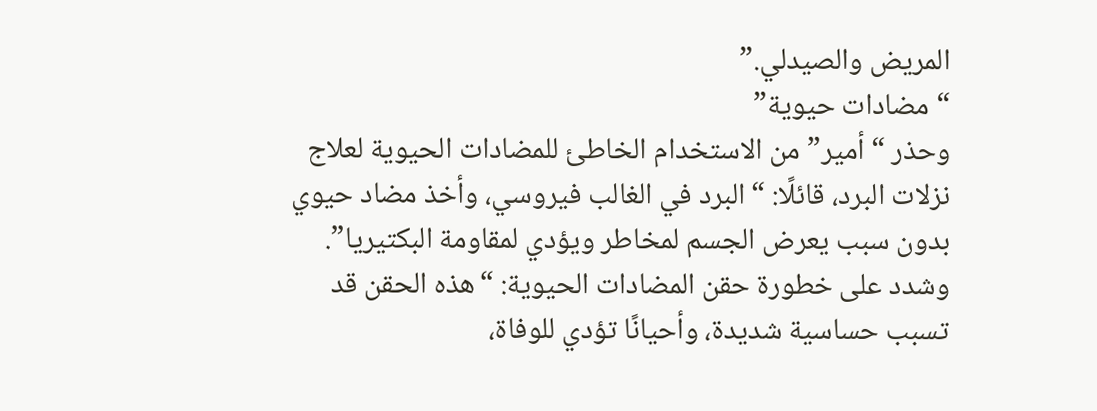المريض والصيدلي.”
“مضادات حيوية”
وحذر “أمير” من الاستخدام الخاطئ للمضادات الحيوية لعلاج نزلات البرد، قائلًا: “البرد في الغالب فيروسي، وأخذ مضاد حيوي بدون سبب يعرض الجسم لمخاطر ويؤدي لمقاومة البكتيريا”.
وشدد على خطورة حقن المضادات الحيوية: “هذه الحقن قد تسبب حساسية شديدة، وأحيانًا تؤدي للوفاة،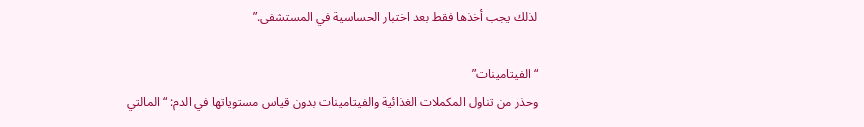لذلك يجب أخذها فقط بعد اختبار الحساسية في المستشفى.”

“الفيتامينات”
وحذر من تناول المكملات الغذائية والفيتامينات بدون قياس مستوياتها في الدم: “المالتي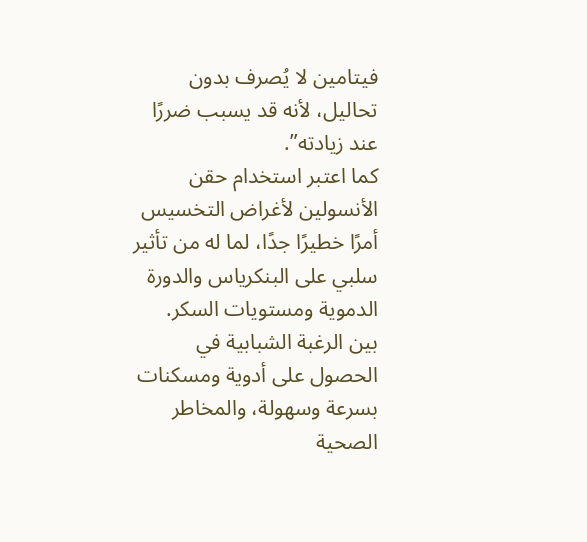فيتامين لا يُصرف بدون تحاليل، لأنه قد يسبب ضررًا عند زيادته”.
كما اعتبر استخدام حقن الأنسولين لأغراض التخسيس أمرًا خطيرًا جدًا، لما له من تأثير سلبي على البنكرياس والدورة الدموية ومستويات السكر.
بين الرغبة الشبابية في الحصول على أدوية ومسكنات بسرعة وسهولة، والمخاطر الصحية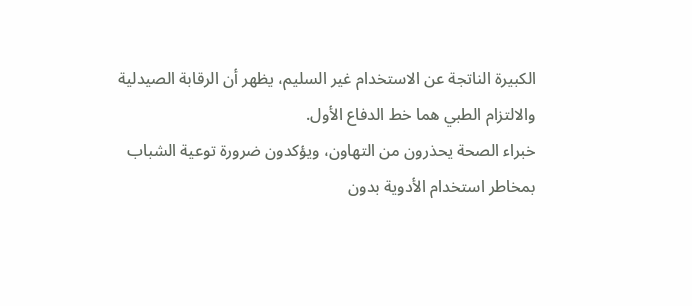الكبيرة الناتجة عن الاستخدام غير السليم، يظهر أن الرقابة الصيدلية والالتزام الطبي هما خط الدفاع الأول.
خبراء الصحة يحذرون من التهاون، ويؤكدون ضرورة توعية الشباب بمخاطر استخدام الأدوية بدون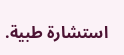استشارة طبية.